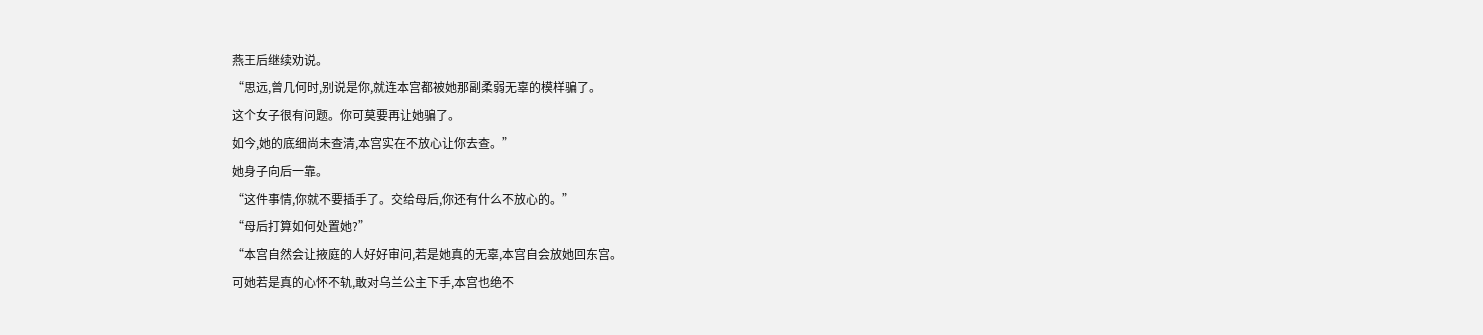燕王后继续劝说。
“思远,曾几何时,别说是你,就连本宫都被她那副柔弱无辜的模样骗了。
这个女子很有问题。你可莫要再让她骗了。
如今,她的底细尚未查清,本宫实在不放心让你去查。”
她身子向后一靠。
“这件事情,你就不要插手了。交给母后,你还有什么不放心的。”
“母后打算如何处置她?”
“本宫自然会让掖庭的人好好审问,若是她真的无辜,本宫自会放她回东宫。
可她若是真的心怀不轨,敢对乌兰公主下手,本宫也绝不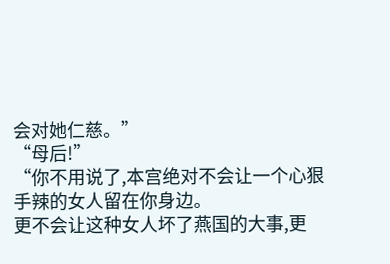会对她仁慈。”
“母后!”
“你不用说了,本宫绝对不会让一个心狠手辣的女人留在你身边。
更不会让这种女人坏了燕国的大事,更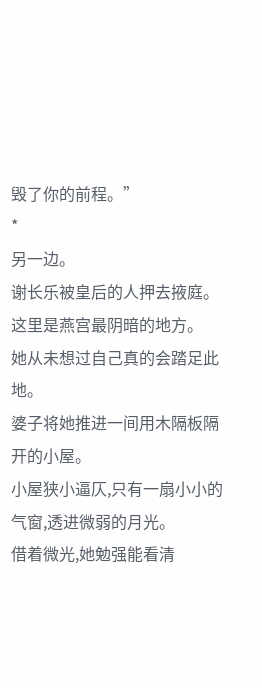毁了你的前程。”
*
另一边。
谢长乐被皇后的人押去掖庭。
这里是燕宫最阴暗的地方。
她从未想过自己真的会踏足此地。
婆子将她推进一间用木隔板隔开的小屋。
小屋狭小逼仄,只有一扇小小的气窗,透进微弱的月光。
借着微光,她勉强能看清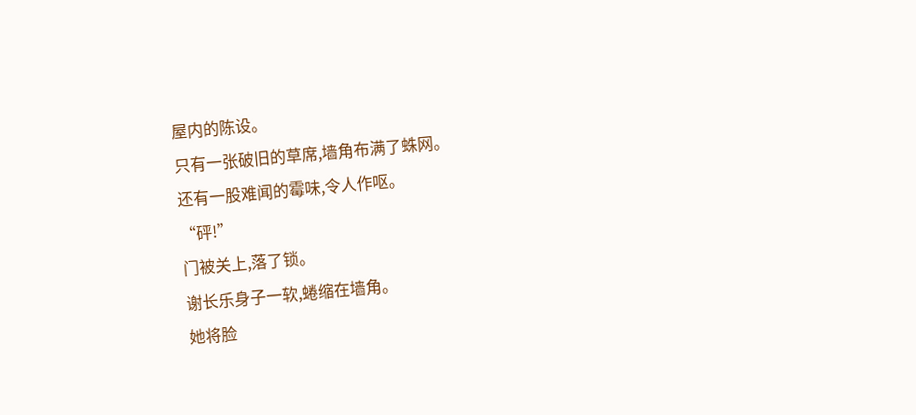屋内的陈设。
只有一张破旧的草席,墙角布满了蛛网。
还有一股难闻的霉味,令人作呕。
“砰!”
门被关上,落了锁。
谢长乐身子一软,蜷缩在墙角。
她将脸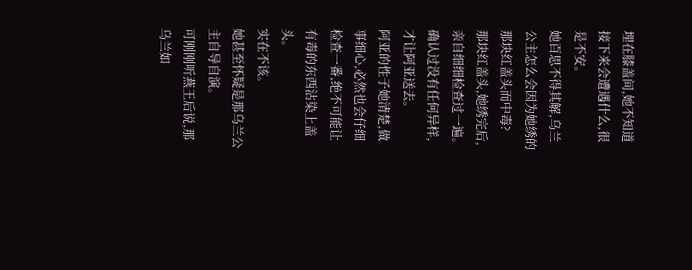埋在膝盖间,她不知道接下来会遭遇什么,很是不安。
她百思不得其解,乌兰公主怎么会因为她绣的那块红盖头而中毒?
那块红盖头,她绣完后,亲自细细检查过一遍。
确认过没有任何异样,才让阿亚送去。
阿亚的性子她清楚,做事细心,必然也会仔细检查一番,绝不可能让有毒的东西沾染上盖头。
实在不该。
她甚至怀疑是那乌兰公主自导自演。
可刚刚听燕王后说,那乌兰如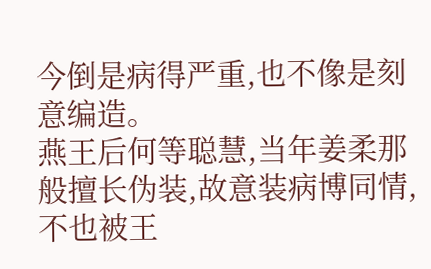今倒是病得严重,也不像是刻意编造。
燕王后何等聪慧,当年姜柔那般擅长伪装,故意装病博同情,不也被王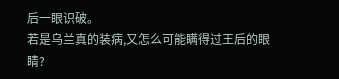后一眼识破。
若是乌兰真的装病,又怎么可能瞒得过王后的眼睛?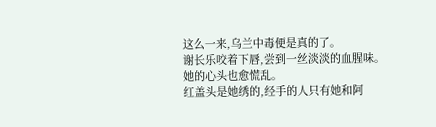这么一来,乌兰中毒便是真的了。
谢长乐咬着下唇,尝到一丝淡淡的血腥味。
她的心头也愈慌乱。
红盖头是她绣的,经手的人只有她和阿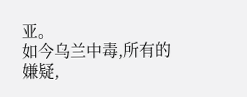亚。
如今乌兰中毒,所有的嫌疑,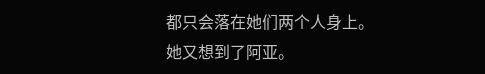都只会落在她们两个人身上。
她又想到了阿亚。